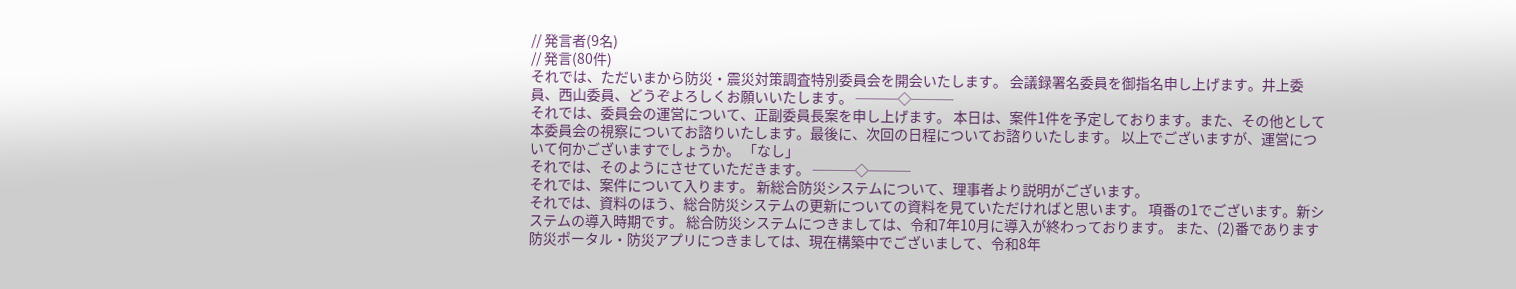// 発言者(9名)
// 発言(80件)
それでは、ただいまから防災・震災対策調査特別委員会を開会いたします。 会議録署名委員を御指名申し上げます。井上委員、西山委員、どうぞよろしくお願いいたします。 ───◇───
それでは、委員会の運営について、正副委員長案を申し上げます。 本日は、案件1件を予定しております。また、その他として本委員会の視察についてお諮りいたします。最後に、次回の日程についてお諮りいたします。 以上でございますが、運営について何かございますでしょうか。 「なし」
それでは、そのようにさせていただきます。 ───◇───
それでは、案件について入ります。 新総合防災システムについて、理事者より説明がございます。
それでは、資料のほう、総合防災システムの更新についての資料を見ていただければと思います。 項番の1でございます。新システムの導入時期です。 総合防災システムにつきましては、令和7年10月に導入が終わっております。 また、(2)番であります防災ポータル・防災アプリにつきましては、現在構築中でございまして、令和8年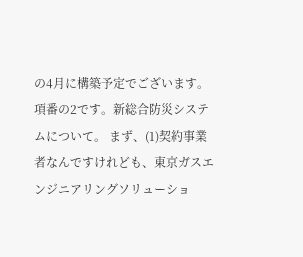の4月に構築予定でございます。 項番の2です。新総合防災システムについて。 まず、(1)契約事業者なんですけれども、東京ガスエンジニアリングソリューショ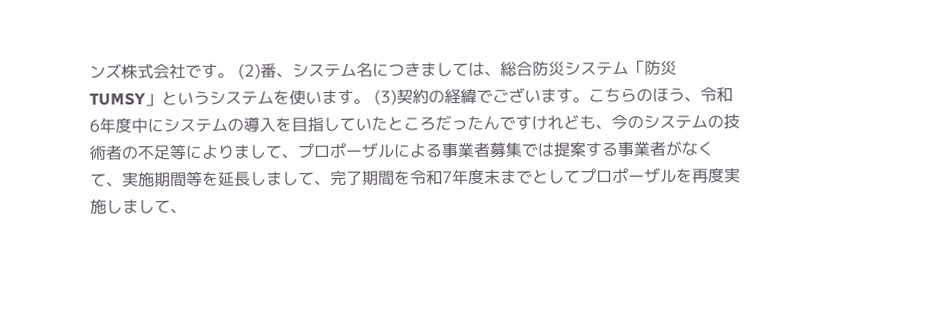ンズ株式会社です。 (2)番、システム名につきましては、総合防災システム「防災TUMSY」というシステムを使います。 (3)契約の経緯でございます。こちらのほう、令和6年度中にシステムの導入を目指していたところだったんですけれども、今のシステムの技術者の不足等によりまして、プロポーザルによる事業者募集では提案する事業者がなくて、実施期間等を延長しまして、完了期間を令和7年度末までとしてプロポーザルを再度実施しまして、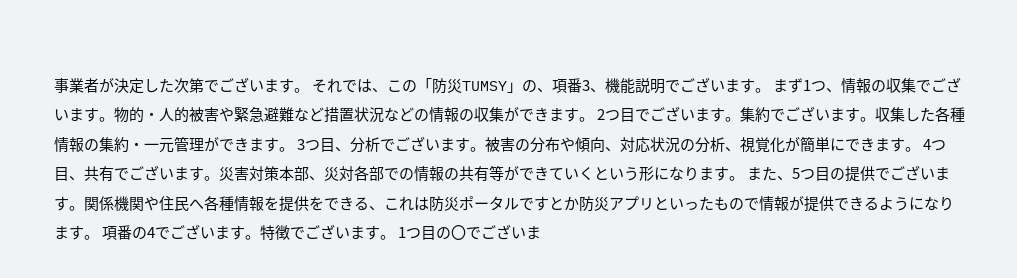事業者が決定した次第でございます。 それでは、この「防災TUMSY」の、項番3、機能説明でございます。 まず1つ、情報の収集でございます。物的・人的被害や緊急避難など措置状況などの情報の収集ができます。 2つ目でございます。集約でございます。収集した各種情報の集約・一元管理ができます。 3つ目、分析でございます。被害の分布や傾向、対応状況の分析、視覚化が簡単にできます。 4つ目、共有でございます。災害対策本部、災対各部での情報の共有等ができていくという形になります。 また、5つ目の提供でございます。関係機関や住民へ各種情報を提供をできる、これは防災ポータルですとか防災アプリといったもので情報が提供できるようになります。 項番の4でございます。特徴でございます。 1つ目の〇でございま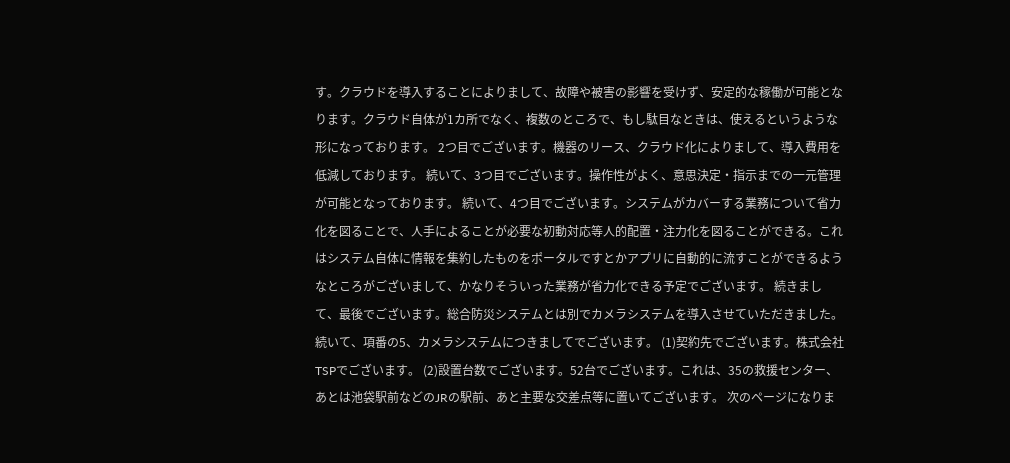す。クラウドを導入することによりまして、故障や被害の影響を受けず、安定的な稼働が可能となります。クラウド自体が1カ所でなく、複数のところで、もし駄目なときは、使えるというような形になっております。 2つ目でございます。機器のリース、クラウド化によりまして、導入費用を低減しております。 続いて、3つ目でございます。操作性がよく、意思決定・指示までの一元管理が可能となっております。 続いて、4つ目でございます。システムがカバーする業務について省力化を図ることで、人手によることが必要な初動対応等人的配置・注力化を図ることができる。これはシステム自体に情報を集約したものをポータルですとかアプリに自動的に流すことができるようなところがございまして、かなりそういった業務が省力化できる予定でございます。 続きまして、最後でございます。総合防災システムとは別でカメラシステムを導入させていただきました。 続いて、項番の5、カメラシステムにつきましてでございます。 (1)契約先でございます。株式会社TSPでございます。 (2)設置台数でございます。52台でございます。これは、35の救援センター、あとは池袋駅前などのJRの駅前、あと主要な交差点等に置いてございます。 次のページになりま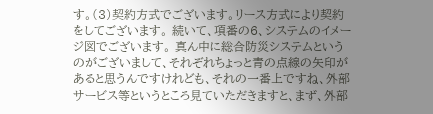す。(3)契約方式でございます。リース方式により契約をしてございます。 続いて、項番の6、システムのイメージ図でございます。 真ん中に総合防災システムというのがございまして、それぞれちょっと青の点線の矢印があると思うんですけれども、それの一番上ですね、外部サービス等というところ見ていただきますと、まず、外部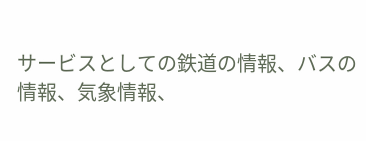サービスとしての鉄道の情報、バスの情報、気象情報、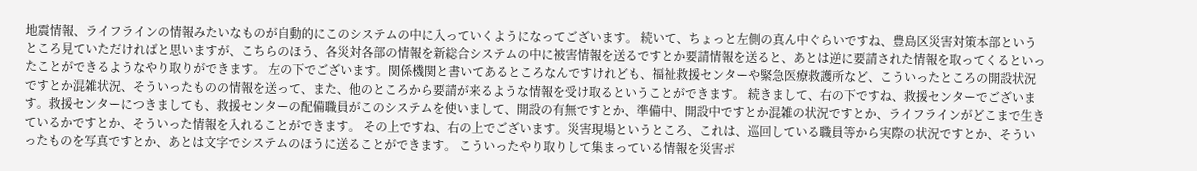地震情報、ライフラインの情報みたいなものが自動的にこのシステムの中に入っていくようになってございます。 続いて、ちょっと左側の真ん中ぐらいですね、豊島区災害対策本部というところ見ていただければと思いますが、こちらのほう、各災対各部の情報を新総合システムの中に被害情報を送るですとか要請情報を送ると、あとは逆に要請された情報を取ってくるといったことができるようなやり取りができます。 左の下でございます。関係機関と書いてあるところなんですけれども、福祉救援センターや緊急医療救護所など、こういったところの開設状況ですとか混雑状況、そういったものの情報を送って、また、他のところから要請が来るような情報を受け取るということができます。 続きまして、右の下ですね、救援センターでございます。救援センターにつきましても、救援センターの配備職員がこのシステムを使いまして、開設の有無ですとか、準備中、開設中ですとか混雑の状況ですとか、ライフラインがどこまで生きているかですとか、そういった情報を入れることができます。 その上ですね、右の上でございます。災害現場というところ、これは、巡回している職員等から実際の状況ですとか、そういったものを写真ですとか、あとは文字でシステムのほうに送ることができます。 こういったやり取りして集まっている情報を災害ポ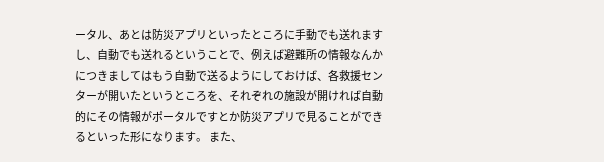ータル、あとは防災アプリといったところに手動でも送れますし、自動でも送れるということで、例えば避難所の情報なんかにつきましてはもう自動で送るようにしておけば、各救援センターが開いたというところを、それぞれの施設が開ければ自動的にその情報がポータルですとか防災アプリで見ることができるといった形になります。 また、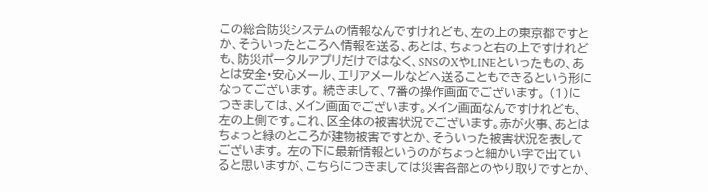この総合防災システムの情報なんですけれども、左の上の東京都ですとか、そういったところへ情報を送る、あとは、ちょっと右の上ですけれども、防災ポータルアプリだけではなく、SNSのXやLINEといったもの、あとは安全・安心メール、エリアメールなどへ送ることもできるという形になってございます。 続きまして、7番の操作画面でございます。 (1)につきましては、メイン画面でございます。メイン画面なんですけれども、左の上側です。これ、区全体の被害状況でございます。赤が火事、あとはちょっと緑のところが建物被害ですとか、そういった被害状況を表してございます。 左の下に最新情報というのがちょっと細かい字で出ていると思いますが、こちらにつきましては災害各部とのやり取りですとか、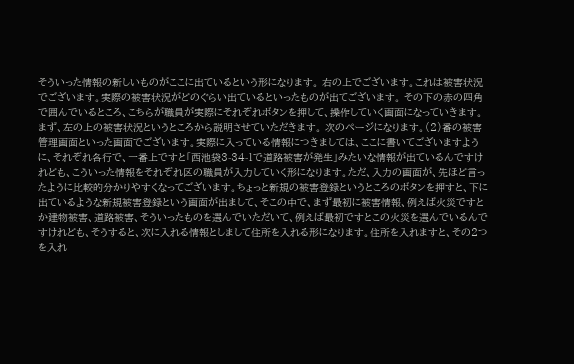そういった情報の新しいものがここに出ているという形になります。 右の上でございます。これは被害状況でございます。実際の被害状況がどのぐらい出ているといったものが出てございます。 その下の赤の四角で囲んでいるところ、こちらが職員が実際にそれぞれボタンを押して、操作していく画面になっていきます。まず、左の上の被害状況というところから説明させていただきます。 次のページになります。(2)番の被害管理画面といった画面でございます。実際に入っている情報につきましては、ここに書いてございますように、それぞれ各行で、一番上ですと「西池袋3-34-1で道路被害が発生」みたいな情報が出ているんですけれども、こういった情報をそれぞれ区の職員が入力していく形になります。ただ、入力の画面が、先ほど言ったように比較的分かりやすくなってございます。ちょっと新規の被害登録というところのボタンを押すと、下に出ているような新規被害登録という画面が出まして、そこの中で、まず最初に被害情報、例えば火災ですとか建物被害、道路被害、そういったものを選んでいただいて、例えば最初ですとこの火災を選んでいるんですけれども、そうすると、次に入れる情報としまして住所を入れる形になります。住所を入れますと、その2つを入れ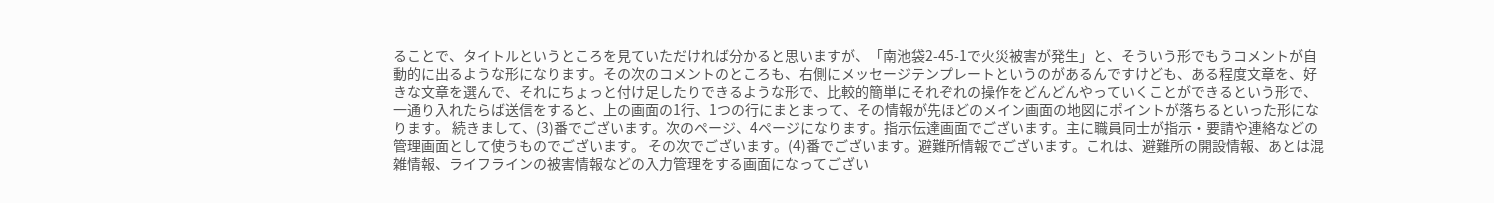ることで、タイトルというところを見ていただければ分かると思いますが、「南池袋2-45-1で火災被害が発生」と、そういう形でもうコメントが自動的に出るような形になります。その次のコメントのところも、右側にメッセージテンプレートというのがあるんですけども、ある程度文章を、好きな文章を選んで、それにちょっと付け足したりできるような形で、比較的簡単にそれぞれの操作をどんどんやっていくことができるという形で、一通り入れたらば送信をすると、上の画面の1行、1つの行にまとまって、その情報が先ほどのメイン画面の地図にポイントが落ちるといった形になります。 続きまして、(3)番でございます。次のページ、4ページになります。指示伝達画面でございます。主に職員同士が指示・要請や連絡などの管理画面として使うものでございます。 その次でございます。(4)番でございます。避難所情報でございます。これは、避難所の開設情報、あとは混雑情報、ライフラインの被害情報などの入力管理をする画面になってござい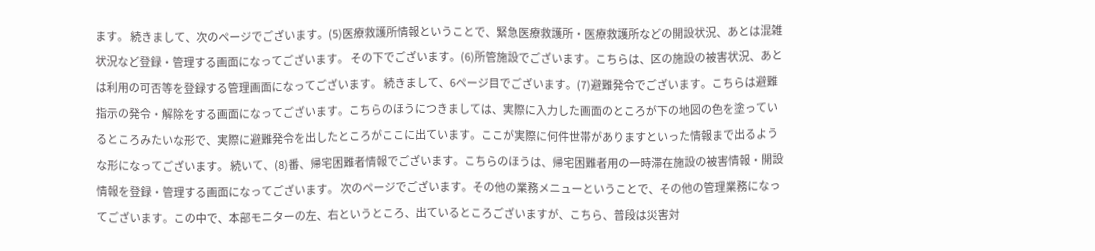ます。 続きまして、次のページでございます。(5)医療救護所情報ということで、緊急医療救護所・医療救護所などの開設状況、あとは混雑状況など登録・管理する画面になってございます。 その下でございます。(6)所管施設でございます。こちらは、区の施設の被害状況、あとは利用の可否等を登録する管理画面になってございます。 続きまして、6ページ目でございます。(7)避難発令でございます。こちらは避難指示の発令・解除をする画面になってございます。こちらのほうにつきましては、実際に入力した画面のところが下の地図の色を塗っているところみたいな形で、実際に避難発令を出したところがここに出ています。ここが実際に何件世帯がありますといった情報まで出るような形になってございます。 続いて、(8)番、帰宅困難者情報でございます。こちらのほうは、帰宅困難者用の一時滞在施設の被害情報・開設情報を登録・管理する画面になってございます。 次のページでございます。その他の業務メニューということで、その他の管理業務になってございます。この中で、本部モニターの左、右というところ、出ているところございますが、こちら、普段は災害対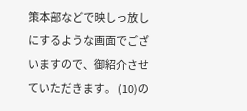策本部などで映しっ放しにするような画面でございますので、御紹介させていただきます。 (10)の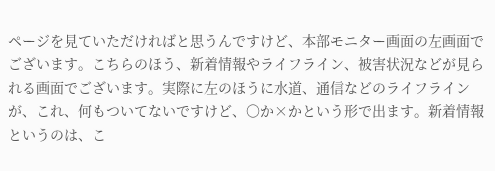ページを見ていただければと思うんですけど、本部モニター画面の左画面でございます。こちらのほう、新着情報やライフライン、被害状況などが見られる画面でございます。実際に左のほうに水道、通信などのライフラインが、これ、何もついてないですけど、〇か×かという形で出ます。新着情報というのは、こ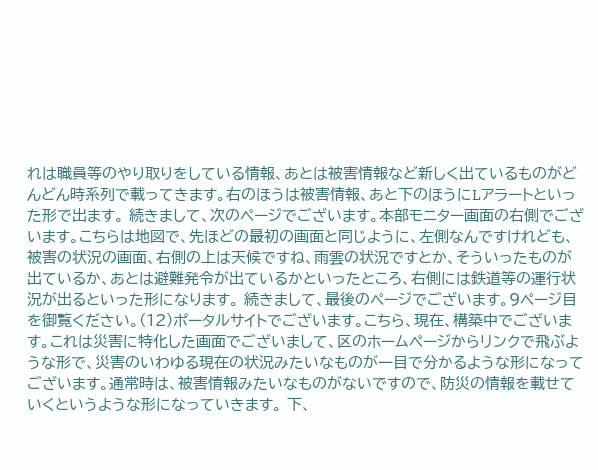れは職員等のやり取りをしている情報、あとは被害情報など新しく出ているものがどんどん時系列で載ってきます。右のほうは被害情報、あと下のほうにLアラートといった形で出ます。 続きまして、次のページでございます。本部モニター画面の右側でございます。こちらは地図で、先ほどの最初の画面と同じように、左側なんですけれども、被害の状況の画面、右側の上は天候ですね、雨雲の状況ですとか、そういったものが出ているか、あとは避難発令が出ているかといったところ、右側には鉄道等の運行状況が出るといった形になります。 続きまして、最後のページでございます。9ページ目を御覧ください。(12)ポータルサイトでございます。こちら、現在、構築中でございます。これは災害に特化した画面でございまして、区のホームページからリンクで飛ぶような形で、災害のいわゆる現在の状況みたいなものが一目で分かるような形になってございます。通常時は、被害情報みたいなものがないですので、防災の情報を載せていくというような形になっていきます。 下、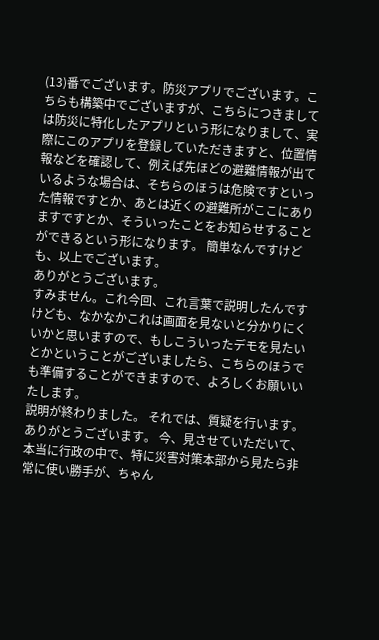(13)番でございます。防災アプリでございます。こちらも構築中でございますが、こちらにつきましては防災に特化したアプリという形になりまして、実際にこのアプリを登録していただきますと、位置情報などを確認して、例えば先ほどの避難情報が出ているような場合は、そちらのほうは危険ですといった情報ですとか、あとは近くの避難所がここにありますですとか、そういったことをお知らせすることができるという形になります。 簡単なんですけども、以上でございます。
ありがとうございます。
すみません。これ今回、これ言葉で説明したんですけども、なかなかこれは画面を見ないと分かりにくいかと思いますので、もしこういったデモを見たいとかということがございましたら、こちらのほうでも準備することができますので、よろしくお願いいたします。
説明が終わりました。 それでは、質疑を行います。
ありがとうございます。 今、見させていただいて、本当に行政の中で、特に災害対策本部から見たら非常に使い勝手が、ちゃん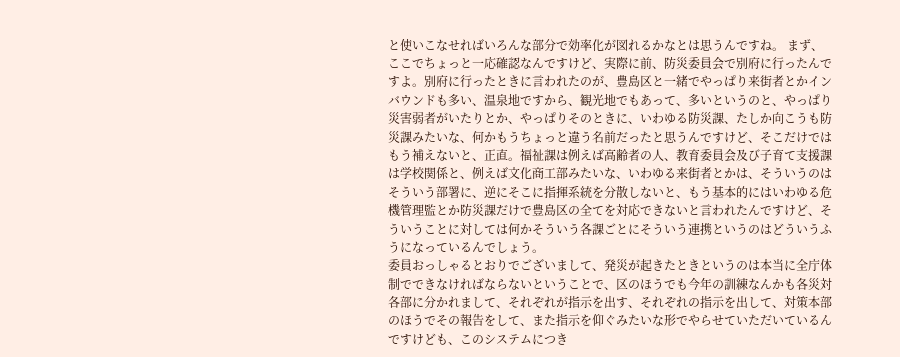と使いこなせればいろんな部分で効率化が図れるかなとは思うんですね。 まず、ここでちょっと一応確認なんですけど、実際に前、防災委員会で別府に行ったんですよ。別府に行ったときに言われたのが、豊島区と一緒でやっぱり来街者とかインバウンドも多い、温泉地ですから、観光地でもあって、多いというのと、やっぱり災害弱者がいたりとか、やっぱりそのときに、いわゆる防災課、たしか向こうも防災課みたいな、何かもうちょっと違う名前だったと思うんですけど、そこだけではもう補えないと、正直。福祉課は例えば高齢者の人、教育委員会及び子育て支援課は学校関係と、例えば文化商工部みたいな、いわゆる来街者とかは、そういうのはそういう部署に、逆にそこに指揮系統を分散しないと、もう基本的にはいわゆる危機管理監とか防災課だけで豊島区の全てを対応できないと言われたんですけど、そういうことに対しては何かそういう各課ごとにそういう連携というのはどういうふうになっているんでしょう。
委員おっしゃるとおりでございまして、発災が起きたときというのは本当に全庁体制でできなければならないということで、区のほうでも今年の訓練なんかも各災対各部に分かれまして、それぞれが指示を出す、それぞれの指示を出して、対策本部のほうでその報告をして、また指示を仰ぐみたいな形でやらせていただいているんですけども、このシステムにつき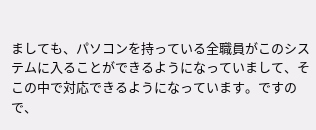ましても、パソコンを持っている全職員がこのシステムに入ることができるようになっていまして、そこの中で対応できるようになっています。ですので、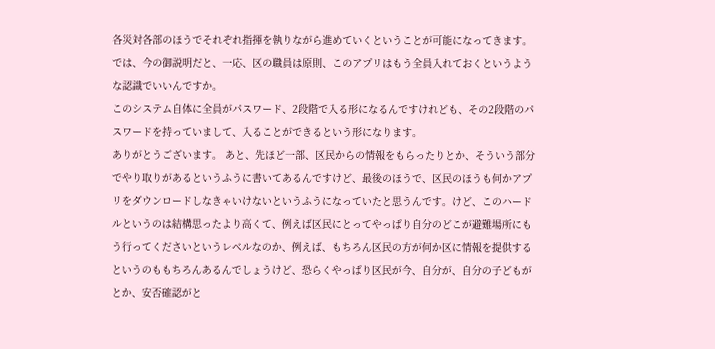各災対各部のほうでそれぞれ指揮を執りながら進めていくということが可能になってきます。
では、今の御説明だと、一応、区の職員は原則、このアプリはもう全員入れておくというような認識でいいんですか。
このシステム自体に全員がパスワード、2段階で入る形になるんですけれども、その2段階のパスワードを持っていまして、入ることができるという形になります。
ありがとうございます。 あと、先ほど一部、区民からの情報をもらったりとか、そういう部分でやり取りがあるというふうに書いてあるんですけど、最後のほうで、区民のほうも何かアプリをダウンロードしなきゃいけないというふうになっていたと思うんです。けど、このハードルというのは結構思ったより高くて、例えば区民にとってやっぱり自分のどこが避難場所にもう行ってくださいというレベルなのか、例えば、もちろん区民の方が何か区に情報を提供するというのももちろんあるんでしょうけど、恐らくやっぱり区民が今、自分が、自分の子どもがとか、安否確認がと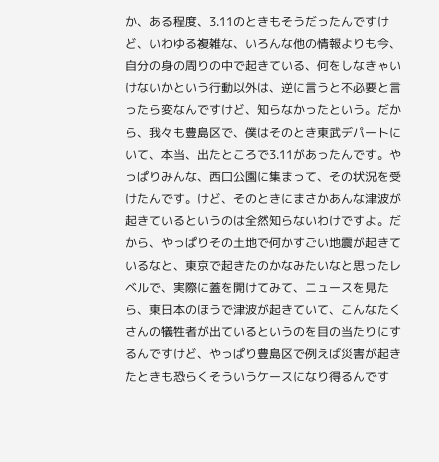か、ある程度、3.11のときもそうだったんですけど、いわゆる複雑な、いろんな他の情報よりも今、自分の身の周りの中で起きている、何をしなきゃいけないかという行動以外は、逆に言うと不必要と言ったら変なんですけど、知らなかったという。だから、我々も豊島区で、僕はそのとき東武デパートにいて、本当、出たところで3.11があったんです。やっぱりみんな、西口公園に集まって、その状況を受けたんです。けど、そのときにまさかあんな津波が起きているというのは全然知らないわけですよ。だから、やっぱりその土地で何かすごい地震が起きているなと、東京で起きたのかなみたいなと思ったレベルで、実際に蓋を開けてみて、ニュースを見たら、東日本のほうで津波が起きていて、こんなたくさんの犠牲者が出ているというのを目の当たりにするんですけど、やっぱり豊島区で例えば災害が起きたときも恐らくそういうケースになり得るんです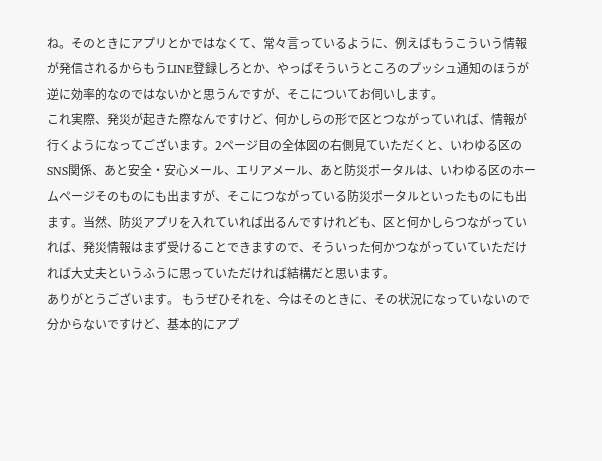ね。そのときにアプリとかではなくて、常々言っているように、例えばもうこういう情報が発信されるからもうLINE登録しろとか、やっぱそういうところのプッシュ通知のほうが逆に効率的なのではないかと思うんですが、そこについてお伺いします。
これ実際、発災が起きた際なんですけど、何かしらの形で区とつながっていれば、情報が行くようになってございます。2ページ目の全体図の右側見ていただくと、いわゆる区のSNS関係、あと安全・安心メール、エリアメール、あと防災ポータルは、いわゆる区のホームページそのものにも出ますが、そこにつながっている防災ポータルといったものにも出ます。当然、防災アプリを入れていれば出るんですけれども、区と何かしらつながっていれば、発災情報はまず受けることできますので、そういった何かつながっていていただければ大丈夫というふうに思っていただければ結構だと思います。
ありがとうございます。 もうぜひそれを、今はそのときに、その状況になっていないので分からないですけど、基本的にアプ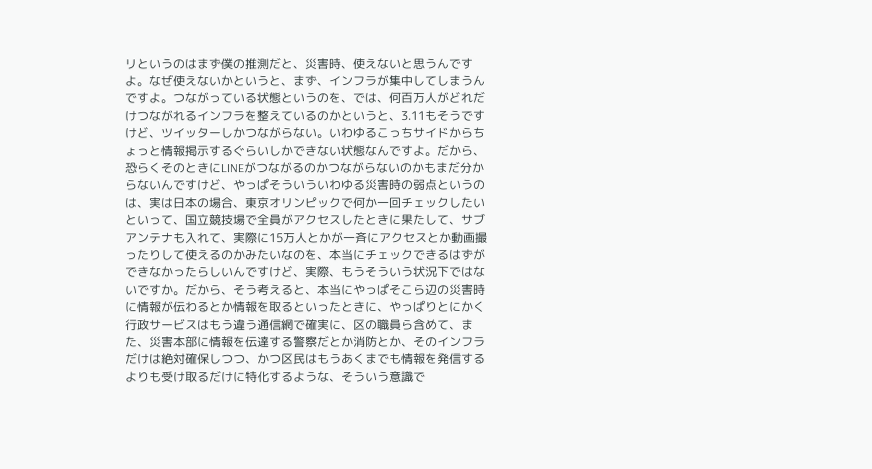リというのはまず僕の推測だと、災害時、使えないと思うんですよ。なぜ使えないかというと、まず、インフラが集中してしまうんですよ。つながっている状態というのを、では、何百万人がどれだけつながれるインフラを整えているのかというと、3.11もそうですけど、ツイッターしかつながらない。いわゆるこっちサイドからちょっと情報掲示するぐらいしかできない状態なんですよ。だから、恐らくそのときにLINEがつながるのかつながらないのかもまだ分からないんですけど、やっぱそういういわゆる災害時の弱点というのは、実は日本の場合、東京オリンピックで何か一回チェックしたいといって、国立競技場で全員がアクセスしたときに果たして、サブアンテナも入れて、実際に15万人とかが一斉にアクセスとか動画撮ったりして使えるのかみたいなのを、本当にチェックできるはずができなかったらしいんですけど、実際、もうそういう状況下ではないですか。だから、そう考えると、本当にやっぱそこら辺の災害時に情報が伝わるとか情報を取るといったときに、やっぱりとにかく行政サービスはもう違う通信網で確実に、区の職員ら含めて、また、災害本部に情報を伝達する警察だとか消防とか、そのインフラだけは絶対確保しつつ、かつ区民はもうあくまでも情報を発信するよりも受け取るだけに特化するような、そういう意識で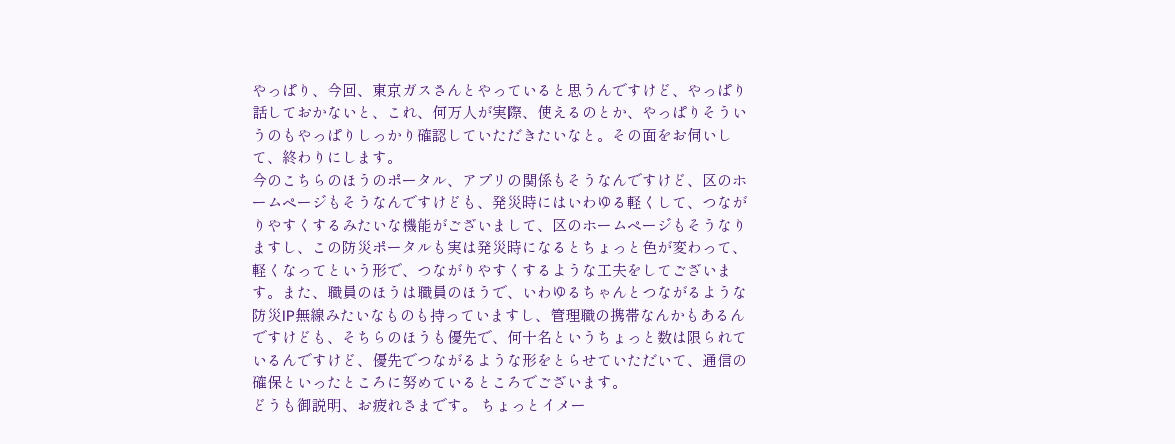やっぱり、今回、東京ガスさんとやっていると思うんですけど、やっぱり話しておかないと、これ、何万人が実際、使えるのとか、やっぱりそういうのもやっぱりしっかり確認していただきたいなと。その面をお伺いして、終わりにします。
今のこちらのほうのポータル、アプリの関係もそうなんですけど、区のホームページもそうなんですけども、発災時にはいわゆる軽くして、つながりやすくするみたいな機能がございまして、区のホームページもそうなりますし、この防災ポータルも実は発災時になるとちょっと色が変わって、軽くなってという形で、つながりやすくするような工夫をしてございます。また、職員のほうは職員のほうで、いわゆるちゃんとつながるような防災IP無線みたいなものも持っていますし、管理職の携帯なんかもあるんですけども、そちらのほうも優先で、何十名というちょっと数は限られているんですけど、優先でつながるような形をとらせていただいて、通信の確保といったところに努めているところでございます。
どうも御説明、お疲れさまです。 ちょっとイメー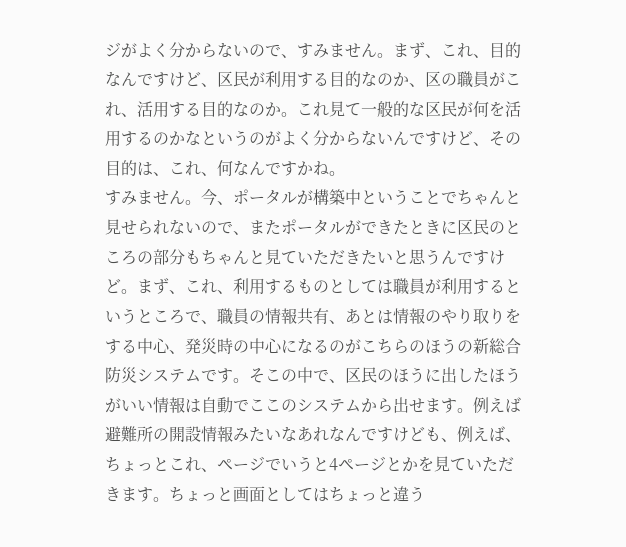ジがよく分からないので、すみません。まず、これ、目的なんですけど、区民が利用する目的なのか、区の職員がこれ、活用する目的なのか。これ見て一般的な区民が何を活用するのかなというのがよく分からないんですけど、その目的は、これ、何なんですかね。
すみません。今、ポータルが構築中ということでちゃんと見せられないので、またポータルができたときに区民のところの部分もちゃんと見ていただきたいと思うんですけど。まず、これ、利用するものとしては職員が利用するというところで、職員の情報共有、あとは情報のやり取りをする中心、発災時の中心になるのがこちらのほうの新総合防災システムです。そこの中で、区民のほうに出したほうがいい情報は自動でここのシステムから出せます。例えば避難所の開設情報みたいなあれなんですけども、例えば、ちょっとこれ、ページでいうと4ページとかを見ていただきます。ちょっと画面としてはちょっと違う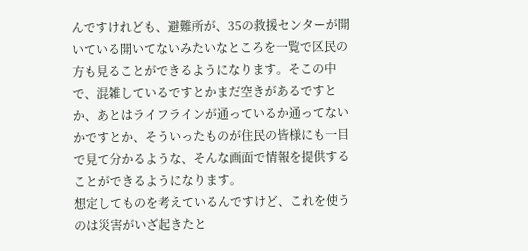んですけれども、避難所が、35の救援センターが開いている開いてないみたいなところを一覧で区民の方も見ることができるようになります。そこの中で、混雑しているですとかまだ空きがあるですとか、あとはライフラインが通っているか通ってないかですとか、そういったものが住民の皆様にも一目で見て分かるような、そんな画面で情報を提供することができるようになります。
想定してものを考えているんですけど、これを使うのは災害がいざ起きたと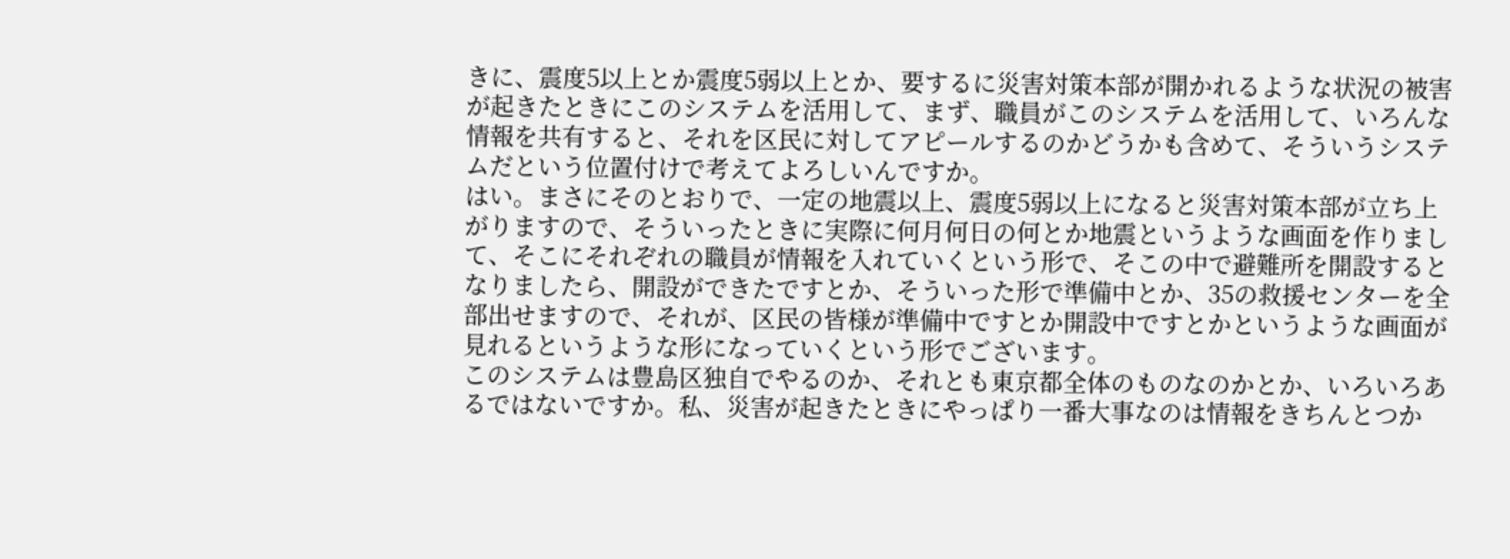きに、震度5以上とか震度5弱以上とか、要するに災害対策本部が開かれるような状況の被害が起きたときにこのシステムを活用して、まず、職員がこのシステムを活用して、いろんな情報を共有すると、それを区民に対してアピールするのかどうかも含めて、そういうシステムだという位置付けで考えてよろしいんですか。
はい。まさにそのとおりで、一定の地震以上、震度5弱以上になると災害対策本部が立ち上がりますので、そういったときに実際に何月何日の何とか地震というような画面を作りまして、そこにそれぞれの職員が情報を入れていくという形で、そこの中で避難所を開設するとなりましたら、開設ができたですとか、そういった形で準備中とか、35の救援センターを全部出せますので、それが、区民の皆様が準備中ですとか開設中ですとかというような画面が見れるというような形になっていくという形でございます。
このシステムは豊島区独自でやるのか、それとも東京都全体のものなのかとか、いろいろあるではないですか。私、災害が起きたときにやっぱり一番大事なのは情報をきちんとつか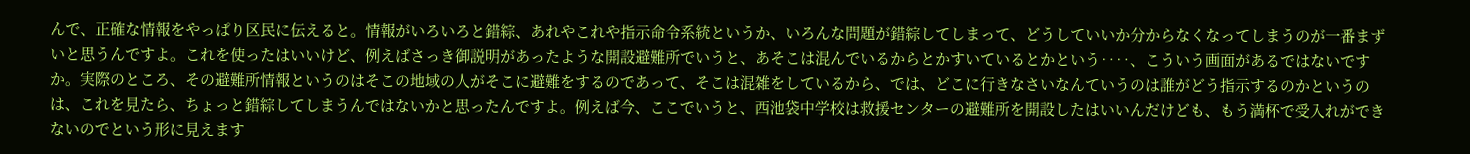んで、正確な情報をやっぱり区民に伝えると。情報がいろいろと錯綜、あれやこれや指示命令系統というか、いろんな問題が錯綜してしまって、どうしていいか分からなくなってしまうのが一番まずいと思うんですよ。これを使ったはいいけど、例えばさっき御説明があったような開設避難所でいうと、あそこは混んでいるからとかすいているとかという‥‥、こういう画面があるではないですか。実際のところ、その避難所情報というのはそこの地域の人がそこに避難をするのであって、そこは混雑をしているから、では、どこに行きなさいなんていうのは誰がどう指示するのかというのは、これを見たら、ちょっと錯綜してしまうんではないかと思ったんですよ。例えば今、ここでいうと、西池袋中学校は救援センターの避難所を開設したはいいんだけども、もう満杯で受入れができないのでという形に見えます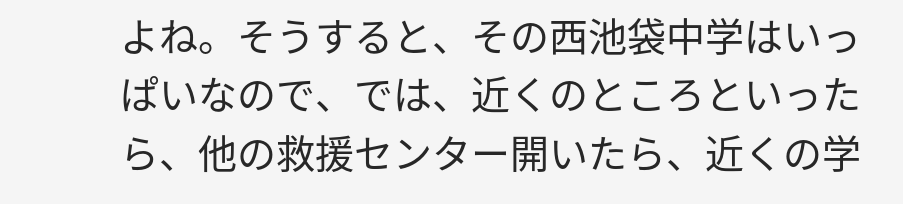よね。そうすると、その西池袋中学はいっぱいなので、では、近くのところといったら、他の救援センター開いたら、近くの学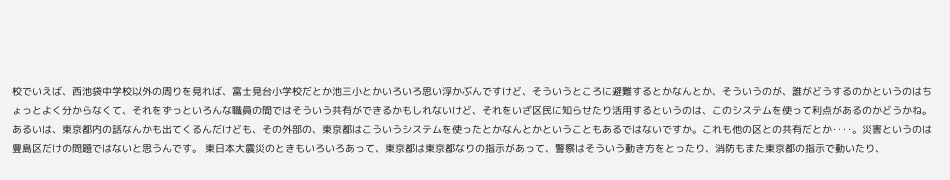校でいえば、西池袋中学校以外の周りを見れば、富士見台小学校だとか池三小とかいろいろ思い浮かぶんですけど、そういうところに避難するとかなんとか、そういうのが、誰がどうするのかというのはちょっとよく分からなくて、それをずっといろんな職員の間ではそういう共有ができるかもしれないけど、それをいざ区民に知らせたり活用するというのは、このシステムを使って利点があるのかどうかね。あるいは、東京都内の話なんかも出てくるんだけども、その外部の、東京都はこういうシステムを使ったとかなんとかということもあるではないですか。これも他の区との共有だとか‥‥。災害というのは豊島区だけの問題ではないと思うんです。 東日本大震災のときもいろいろあって、東京都は東京都なりの指示があって、警察はそういう動き方をとったり、消防もまた東京都の指示で動いたり、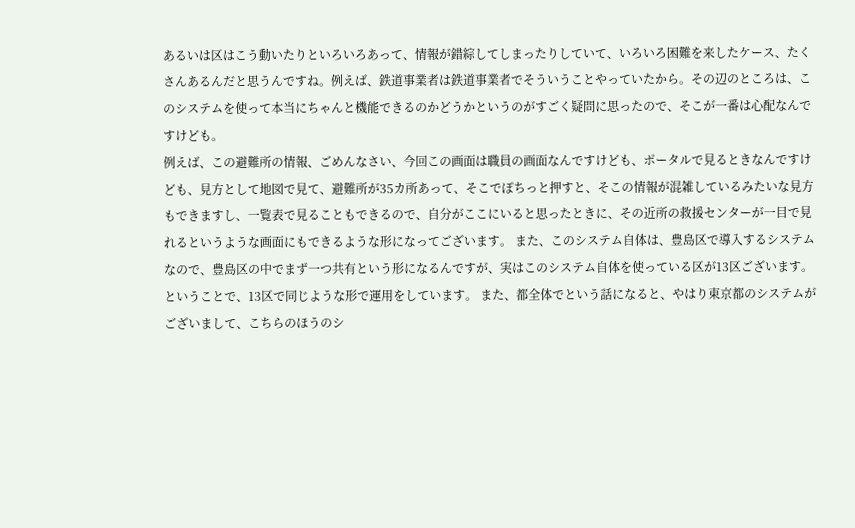あるいは区はこう動いたりといろいろあって、情報が錯綜してしまったりしていて、いろいろ困難を来したケース、たくさんあるんだと思うんですね。例えば、鉄道事業者は鉄道事業者でそういうことやっていたから。その辺のところは、このシステムを使って本当にちゃんと機能できるのかどうかというのがすごく疑問に思ったので、そこが一番は心配なんですけども。
例えば、この避難所の情報、ごめんなさい、今回この画面は職員の画面なんですけども、ポータルで見るときなんですけども、見方として地図で見て、避難所が35カ所あって、そこでぽちっと押すと、そこの情報が混雑しているみたいな見方もできますし、一覧表で見ることもできるので、自分がここにいると思ったときに、その近所の救援センターが一目で見れるというような画面にもできるような形になってございます。 また、このシステム自体は、豊島区で導入するシステムなので、豊島区の中でまず一つ共有という形になるんですが、実はこのシステム自体を使っている区が13区ございます。ということで、13区で同じような形で運用をしています。 また、都全体でという話になると、やはり東京都のシステムがございまして、こちらのほうのシ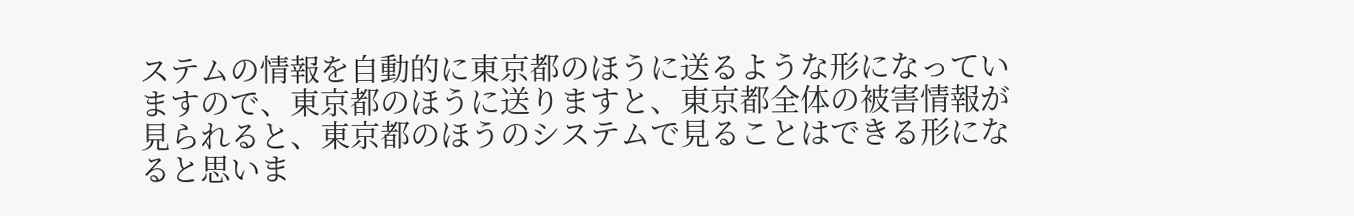ステムの情報を自動的に東京都のほうに送るような形になっていますので、東京都のほうに送りますと、東京都全体の被害情報が見られると、東京都のほうのシステムで見ることはできる形になると思いま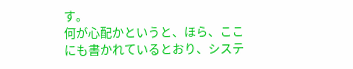す。
何が心配かというと、ほら、ここにも書かれているとおり、システ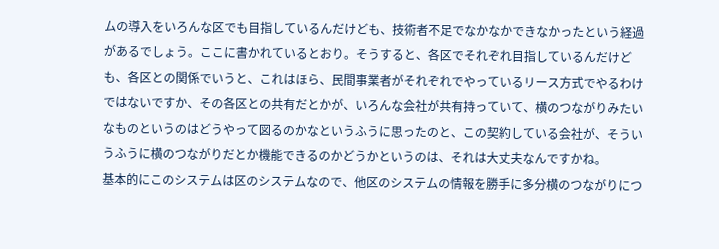ムの導入をいろんな区でも目指しているんだけども、技術者不足でなかなかできなかったという経過があるでしょう。ここに書かれているとおり。そうすると、各区でそれぞれ目指しているんだけども、各区との関係でいうと、これはほら、民間事業者がそれぞれでやっているリース方式でやるわけではないですか、その各区との共有だとかが、いろんな会社が共有持っていて、横のつながりみたいなものというのはどうやって図るのかなというふうに思ったのと、この契約している会社が、そういうふうに横のつながりだとか機能できるのかどうかというのは、それは大丈夫なんですかね。
基本的にこのシステムは区のシステムなので、他区のシステムの情報を勝手に多分横のつながりにつ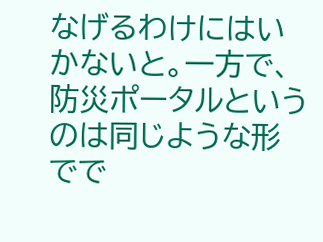なげるわけにはいかないと。一方で、防災ポータルというのは同じような形でで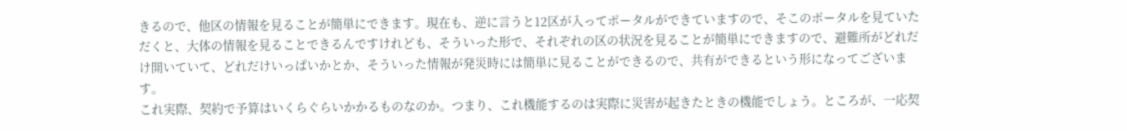きるので、他区の情報を見ることが簡単にできます。現在も、逆に言うと12区が入ってポータルができていますので、そこのポータルを見ていただくと、大体の情報を見ることできるんですけれども、そういった形で、それぞれの区の状況を見ることが簡単にできますので、避難所がどれだけ開いていて、どれだけいっぱいかとか、そういった情報が発災時には簡単に見ることができるので、共有ができるという形になってございます。
これ実際、契約で予算はいくらぐらいかかるものなのか。つまり、これ機能するのは実際に災害が起きたときの機能でしょう。ところが、一応契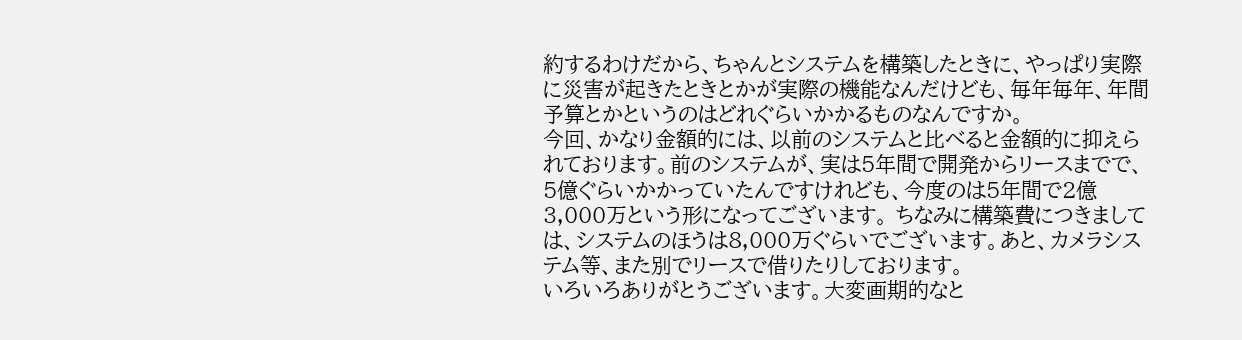約するわけだから、ちゃんとシステムを構築したときに、やっぱり実際に災害が起きたときとかが実際の機能なんだけども、毎年毎年、年間予算とかというのはどれぐらいかかるものなんですか。
今回、かなり金額的には、以前のシステムと比べると金額的に抑えられております。前のシステムが、実は5年間で開発からリースまでで、5億ぐらいかかっていたんですけれども、今度のは5年間で2億3,000万という形になってございます。 ちなみに構築費につきましては、システムのほうは8,000万ぐらいでございます。あと、カメラシステム等、また別でリースで借りたりしております。
いろいろありがとうございます。大変画期的なと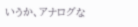いうか、アナログな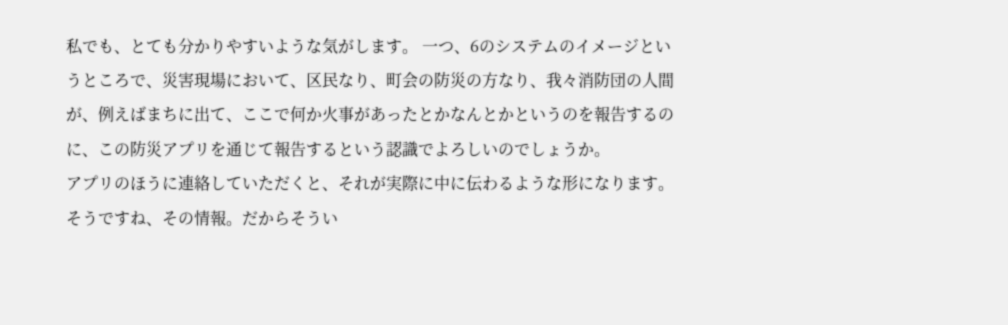私でも、とても分かりやすいような気がします。 一つ、6のシステムのイメージというところで、災害現場において、区民なり、町会の防災の方なり、我々消防団の人間が、例えばまちに出て、ここで何か火事があったとかなんとかというのを報告するのに、この防災アプリを通じて報告するという認識でよろしいのでしょうか。
アプリのほうに連絡していただくと、それが実際に中に伝わるような形になります。
そうですね、その情報。だからそうい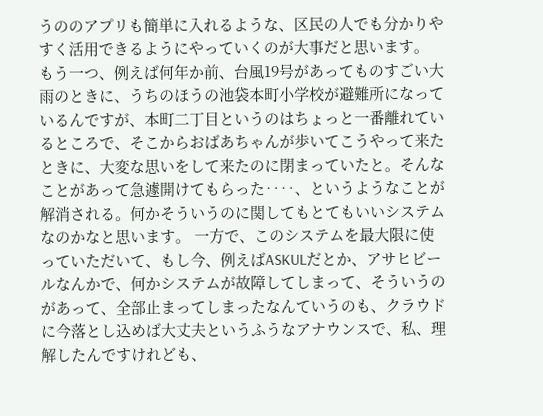うののアプリも簡単に入れるような、区民の人でも分かりやすく活用できるようにやっていくのが大事だと思います。 もう一つ、例えば何年か前、台風19号があってものすごい大雨のときに、うちのほうの池袋本町小学校が避難所になっているんですが、本町二丁目というのはちょっと一番離れているところで、そこからおばあちゃんが歩いてこうやって来たときに、大変な思いをして来たのに閉まっていたと。そんなことがあって急遽開けてもらった‥‥、というようなことが解消される。何かそういうのに関してもとてもいいシステムなのかなと思います。 一方で、このシステムを最大限に使っていただいて、もし今、例えばASKULだとか、アサヒビールなんかで、何かシステムが故障してしまって、そういうのがあって、全部止まってしまったなんていうのも、クラウドに今落とし込めば大丈夫というふうなアナウンスで、私、理解したんですけれども、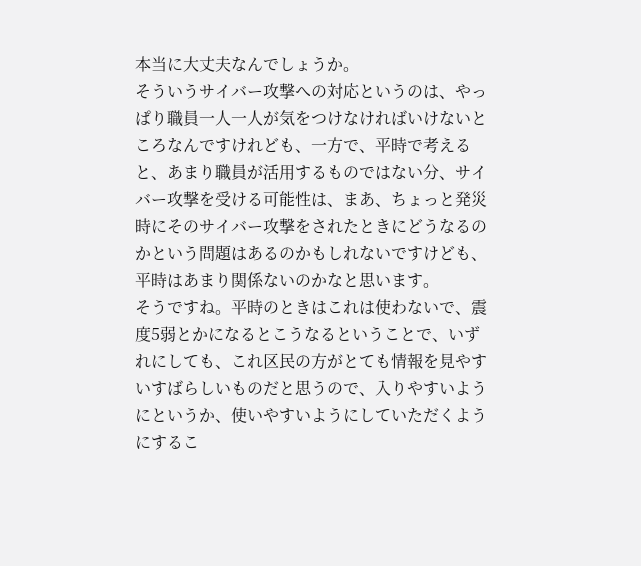本当に大丈夫なんでしょうか。
そういうサイバー攻撃への対応というのは、やっぱり職員一人一人が気をつけなければいけないところなんですけれども、一方で、平時で考えると、あまり職員が活用するものではない分、サイバー攻撃を受ける可能性は、まあ、ちょっと発災時にそのサイバー攻撃をされたときにどうなるのかという問題はあるのかもしれないですけども、平時はあまり関係ないのかなと思います。
そうですね。平時のときはこれは使わないで、震度5弱とかになるとこうなるということで、いずれにしても、これ区民の方がとても情報を見やすいすばらしいものだと思うので、入りやすいようにというか、使いやすいようにしていただくようにするこ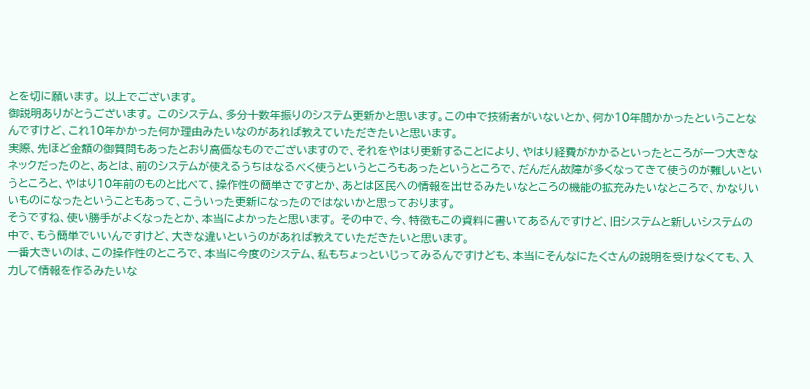とを切に願います。 以上でございます。
御説明ありがとうございます。 このシステム、多分十数年振りのシステム更新かと思います。この中で技術者がいないとか、何か10年間かかったということなんですけど、これ10年かかった何か理由みたいなのがあれば教えていただきたいと思います。
実際、先ほど金額の御質問もあったとおり高価なものでございますので、それをやはり更新することにより、やはり経費がかかるといったところが一つ大きなネックだったのと、あとは、前のシステムが使えるうちはなるべく使うというところもあったというところで、だんだん故障が多くなってきて使うのが難しいというところと、やはり10年前のものと比べて、操作性の簡単さですとか、あとは区民への情報を出せるみたいなところの機能の拡充みたいなところで、かなりいいものになったということもあって、こういった更新になったのではないかと思っております。
そうですね、使い勝手がよくなったとか、本当によかったと思います。 その中で、今、特徴もこの資料に書いてあるんですけど、旧システムと新しいシステムの中で、もう簡単でいいんですけど、大きな違いというのがあれば教えていただきたいと思います。
一番大きいのは、この操作性のところで、本当に今度のシステム、私もちょっといじってみるんですけども、本当にそんなにたくさんの説明を受けなくても、入力して情報を作るみたいな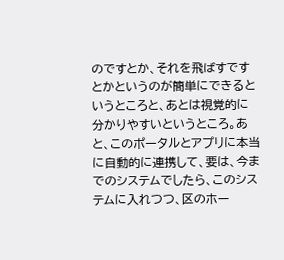のですとか、それを飛ばすですとかというのが簡単にできるというところと、あとは視覚的に分かりやすいというところ。あと、このポータルとアプリに本当に自動的に連携して、要は、今までのシステムでしたら、このシステムに入れつつ、区のホー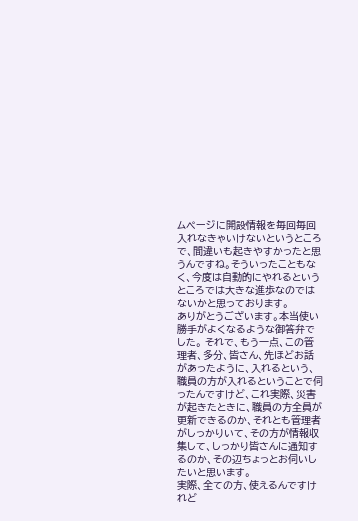ムページに開設情報を毎回毎回入れなきゃいけないというところで、間違いも起きやすかったと思うんですね。そういったこともなく、今度は自動的にやれるというところでは大きな進歩なのではないかと思っております。
ありがとうございます。本当使い勝手がよくなるような御答弁でした。 それで、もう一点、この管理者、多分、皆さん、先ほどお話があったように、入れるという、職員の方が入れるということで伺ったんですけど、これ実際、災害が起きたときに、職員の方全員が更新できるのか、それとも管理者がしっかりいて、その方が情報収集して、しっかり皆さんに通知するのか、その辺ちょっとお伺いしたいと思います。
実際、全ての方、使えるんですけれど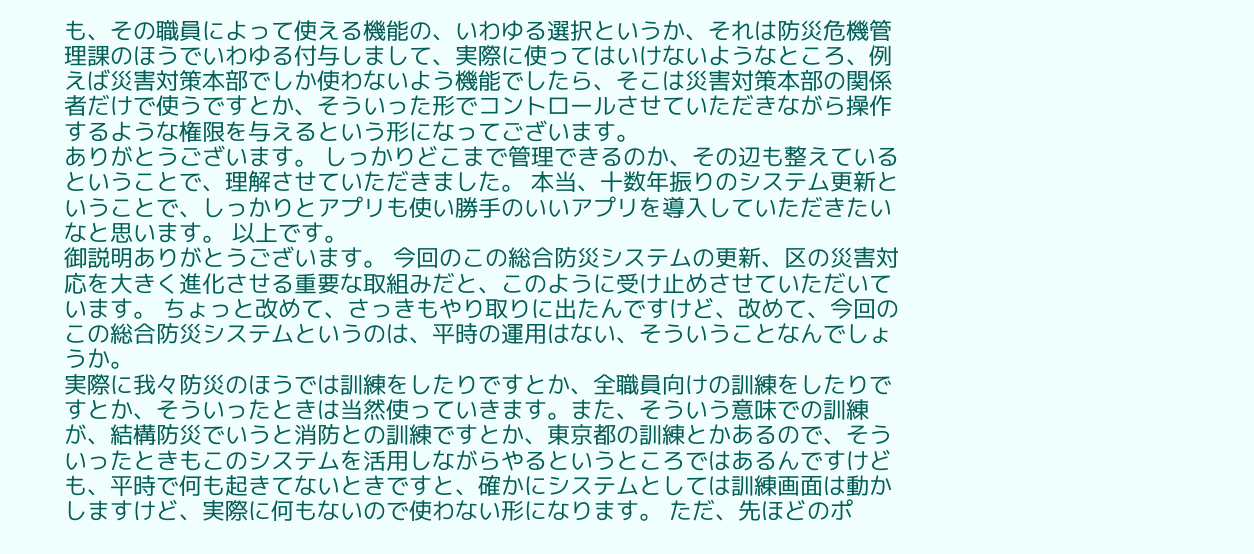も、その職員によって使える機能の、いわゆる選択というか、それは防災危機管理課のほうでいわゆる付与しまして、実際に使ってはいけないようなところ、例えば災害対策本部でしか使わないよう機能でしたら、そこは災害対策本部の関係者だけで使うですとか、そういった形でコントロールさせていただきながら操作するような権限を与えるという形になってございます。
ありがとうございます。 しっかりどこまで管理できるのか、その辺も整えているということで、理解させていただきました。 本当、十数年振りのシステム更新ということで、しっかりとアプリも使い勝手のいいアプリを導入していただきたいなと思います。 以上です。
御説明ありがとうございます。 今回のこの総合防災システムの更新、区の災害対応を大きく進化させる重要な取組みだと、このように受け止めさせていただいています。 ちょっと改めて、さっきもやり取りに出たんですけど、改めて、今回のこの総合防災システムというのは、平時の運用はない、そういうことなんでしょうか。
実際に我々防災のほうでは訓練をしたりですとか、全職員向けの訓練をしたりですとか、そういったときは当然使っていきます。また、そういう意味での訓練が、結構防災でいうと消防との訓練ですとか、東京都の訓練とかあるので、そういったときもこのシステムを活用しながらやるというところではあるんですけども、平時で何も起きてないときですと、確かにシステムとしては訓練画面は動かしますけど、実際に何もないので使わない形になります。 ただ、先ほどのポ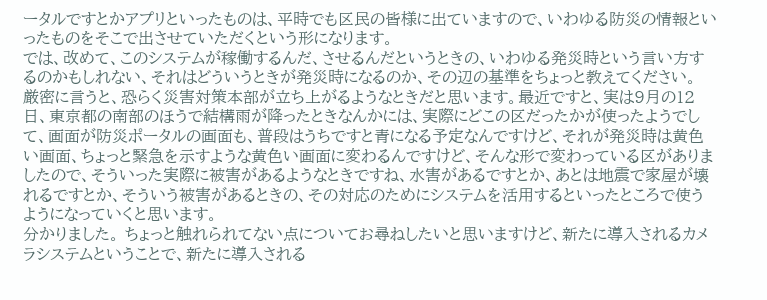ータルですとかアプリといったものは、平時でも区民の皆様に出ていますので、いわゆる防災の情報といったものをそこで出させていただくという形になります。
では、改めて、このシステムが稼働するんだ、させるんだというときの、いわゆる発災時という言い方するのかもしれない、それはどういうときが発災時になるのか、その辺の基準をちょっと教えてください。
厳密に言うと、恐らく災害対策本部が立ち上がるようなときだと思います。最近ですと、実は9月の12日、東京都の南部のほうで結構雨が降ったときなんかには、実際にどこの区だったかが使ったようでして、画面が防災ポータルの画面も、普段はうちですと青になる予定なんですけど、それが発災時は黄色い画面、ちょっと緊急を示すような黄色い画面に変わるんですけど、そんな形で変わっている区がありましたので、そういった実際に被害があるようなときですね、水害があるですとか、あとは地震で家屋が壊れるですとか、そういう被害があるときの、その対応のためにシステムを活用するといったところで使うようになっていくと思います。
分かりました。 ちょっと触れられてない点についてお尋ねしたいと思いますけど、新たに導入されるカメラシステムということで、新たに導入される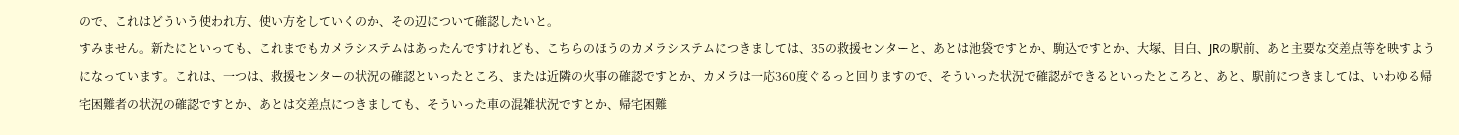ので、これはどういう使われ方、使い方をしていくのか、その辺について確認したいと。
すみません。新たにといっても、これまでもカメラシステムはあったんですけれども、こちらのほうのカメラシステムにつきましては、35の救援センターと、あとは池袋ですとか、駒込ですとか、大塚、目白、JRの駅前、あと主要な交差点等を映すようになっています。これは、一つは、救援センターの状況の確認といったところ、または近隣の火事の確認ですとか、カメラは一応360度ぐるっと回りますので、そういった状況で確認ができるといったところと、あと、駅前につきましては、いわゆる帰宅困難者の状況の確認ですとか、あとは交差点につきましても、そういった車の混雑状況ですとか、帰宅困難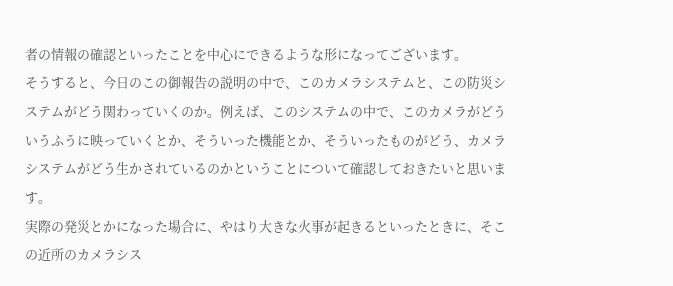者の情報の確認といったことを中心にできるような形になってございます。
そうすると、今日のこの御報告の説明の中で、このカメラシステムと、この防災システムがどう関わっていくのか。例えば、このシステムの中で、このカメラがどういうふうに映っていくとか、そういった機能とか、そういったものがどう、カメラシステムがどう生かされているのかということについて確認しておきたいと思います。
実際の発災とかになった場合に、やはり大きな火事が起きるといったときに、そこの近所のカメラシス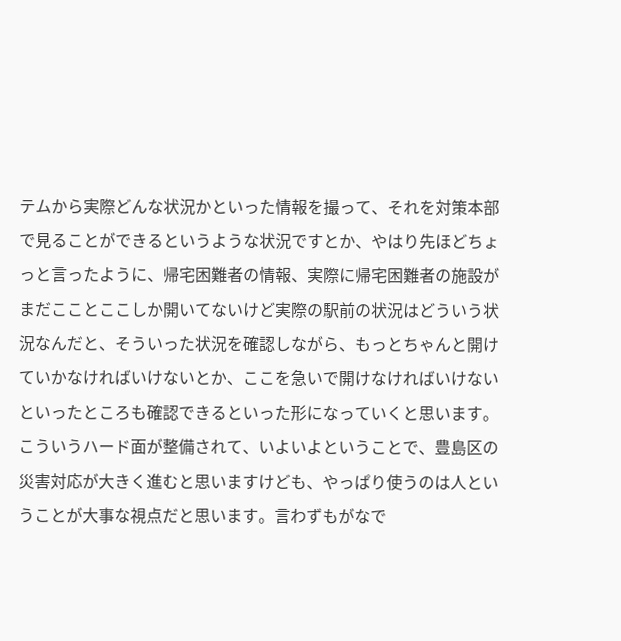テムから実際どんな状況かといった情報を撮って、それを対策本部で見ることができるというような状況ですとか、やはり先ほどちょっと言ったように、帰宅困難者の情報、実際に帰宅困難者の施設がまだこことここしか開いてないけど実際の駅前の状況はどういう状況なんだと、そういった状況を確認しながら、もっとちゃんと開けていかなければいけないとか、ここを急いで開けなければいけないといったところも確認できるといった形になっていくと思います。
こういうハード面が整備されて、いよいよということで、豊島区の災害対応が大きく進むと思いますけども、やっぱり使うのは人ということが大事な視点だと思います。言わずもがなで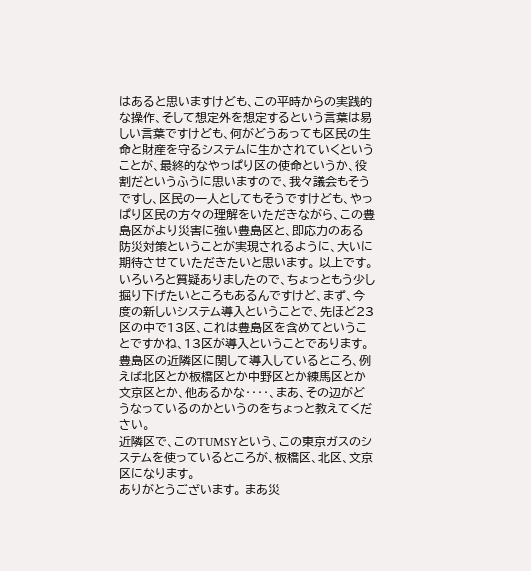はあると思いますけども、この平時からの実践的な操作、そして想定外を想定するという言葉は易しい言葉ですけども、何がどうあっても区民の生命と財産を守るシステムに生かされていくということが、最終的なやっぱり区の使命というか、役割だというふうに思いますので、我々議会もそうですし、区民の一人としてもそうですけども、やっぱり区民の方々の理解をいただきながら、この豊島区がより災害に強い豊島区と、即応力のある防災対策ということが実現されるように、大いに期待させていただきたいと思います。 以上です。
いろいろと質疑ありましたので、ちょっともう少し掘り下げたいところもあるんですけど、まず、今度の新しいシステム導入ということで、先ほど23区の中で13区、これは豊島区を含めてということですかね、13区が導入ということであります。豊島区の近隣区に関して導入しているところ、例えば北区とか板橋区とか中野区とか練馬区とか文京区とか、他あるかな‥‥、まあ、その辺がどうなっているのかというのをちょっと教えてください。
近隣区で、このTUMSYという、この東京ガスのシステムを使っているところが、板橋区、北区、文京区になります。
ありがとうございます。 まあ災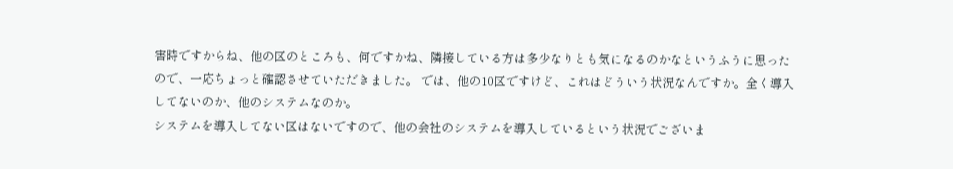害時ですからね、他の区のところも、何ですかね、隣接している方は多少なりとも気になるのかなというふうに思ったので、一応ちょっと確認させていただきました。 では、他の10区ですけど、これはどういう状況なんですか。全く導入してないのか、他のシステムなのか。
システムを導入してない区はないですので、他の会社のシステムを導入しているという状況でございま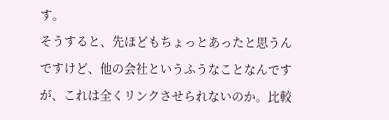す。
そうすると、先ほどもちょっとあったと思うんですけど、他の会社というふうなことなんですが、これは全くリンクさせられないのか。比較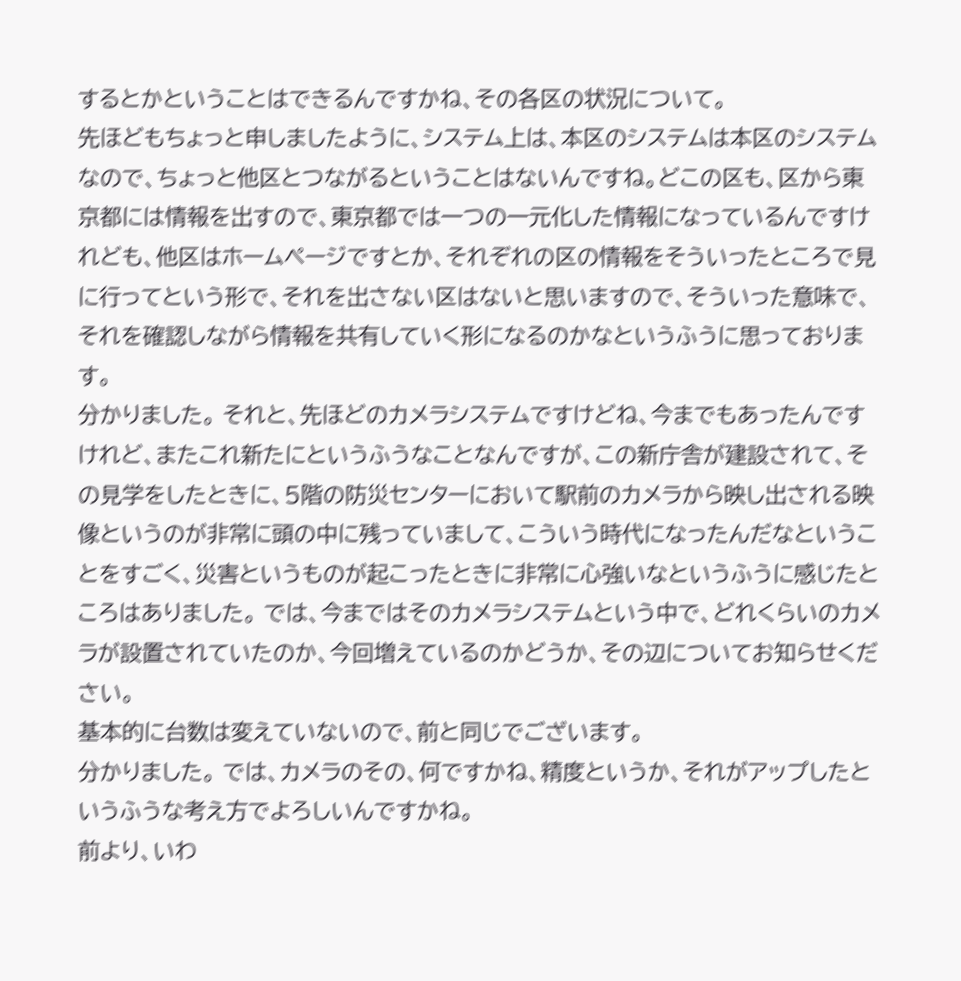するとかということはできるんですかね、その各区の状況について。
先ほどもちょっと申しましたように、システム上は、本区のシステムは本区のシステムなので、ちょっと他区とつながるということはないんですね。どこの区も、区から東京都には情報を出すので、東京都では一つの一元化した情報になっているんですけれども、他区はホームページですとか、それぞれの区の情報をそういったところで見に行ってという形で、それを出さない区はないと思いますので、そういった意味で、それを確認しながら情報を共有していく形になるのかなというふうに思っております。
分かりました。 それと、先ほどのカメラシステムですけどね、今までもあったんですけれど、またこれ新たにというふうなことなんですが、この新庁舎が建設されて、その見学をしたときに、5階の防災センターにおいて駅前のカメラから映し出される映像というのが非常に頭の中に残っていまして、こういう時代になったんだなということをすごく、災害というものが起こったときに非常に心強いなというふうに感じたところはありました。 では、今まではそのカメラシステムという中で、どれくらいのカメラが設置されていたのか、今回増えているのかどうか、その辺についてお知らせください。
基本的に台数は変えていないので、前と同じでございます。
分かりました。 では、カメラのその、何ですかね、精度というか、それがアップしたというふうな考え方でよろしいんですかね。
前より、いわ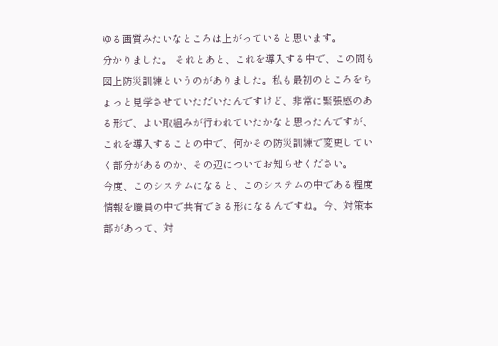ゆる画質みたいなところは上がっていると思います。
分かりました。 それとあと、これを導入する中で、この間も図上防災訓練というのがありました。私も最初のところをちょっと見学させていただいたんですけど、非常に緊張感のある形で、よい取組みが行われていたかなと思ったんですが、これを導入することの中で、何かその防災訓練で変更していく部分があるのか、その辺についてお知らせください。
今度、このシステムになると、このシステムの中である程度情報を職員の中で共有できる形になるんですね。今、対策本部があって、対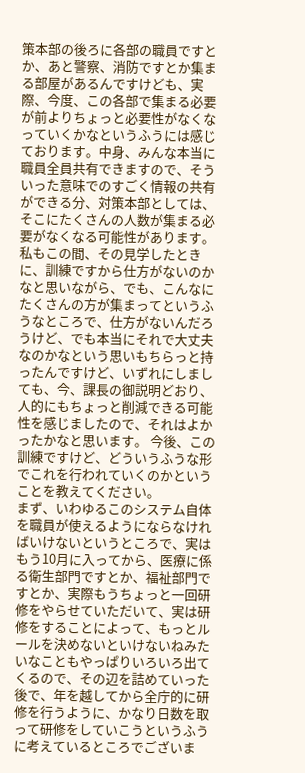策本部の後ろに各部の職員ですとか、あと警察、消防ですとか集まる部屋があるんですけども、実際、今度、この各部で集まる必要が前よりちょっと必要性がなくなっていくかなというふうには感じております。中身、みんな本当に職員全員共有できますので、そういった意味でのすごく情報の共有ができる分、対策本部としては、そこにたくさんの人数が集まる必要がなくなる可能性があります。
私もこの間、その見学したときに、訓練ですから仕方がないのかなと思いながら、でも、こんなにたくさんの方が集まってというふうなところで、仕方がないんだろうけど、でも本当にそれで大丈夫なのかなという思いもちらっと持ったんですけど、いずれにしましても、今、課長の御説明どおり、人的にもちょっと削減できる可能性を感じましたので、それはよかったかなと思います。 今後、この訓練ですけど、どういうふうな形でこれを行われていくのかということを教えてください。
まず、いわゆるこのシステム自体を職員が使えるようにならなければいけないというところで、実はもう10月に入ってから、医療に係る衛生部門ですとか、福祉部門ですとか、実際もうちょっと一回研修をやらせていただいて、実は研修をすることによって、もっとルールを決めないといけないねみたいなこともやっぱりいろいろ出てくるので、その辺を詰めていった後で、年を越してから全庁的に研修を行うように、かなり日数を取って研修をしていこうというふうに考えているところでございま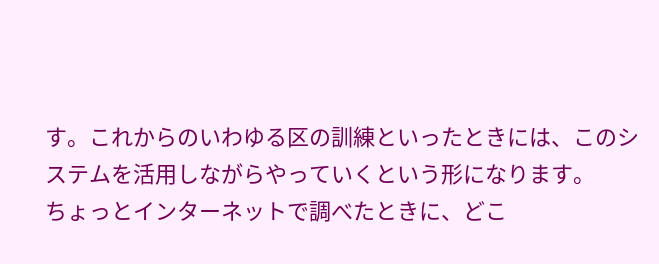す。これからのいわゆる区の訓練といったときには、このシステムを活用しながらやっていくという形になります。
ちょっとインターネットで調べたときに、どこ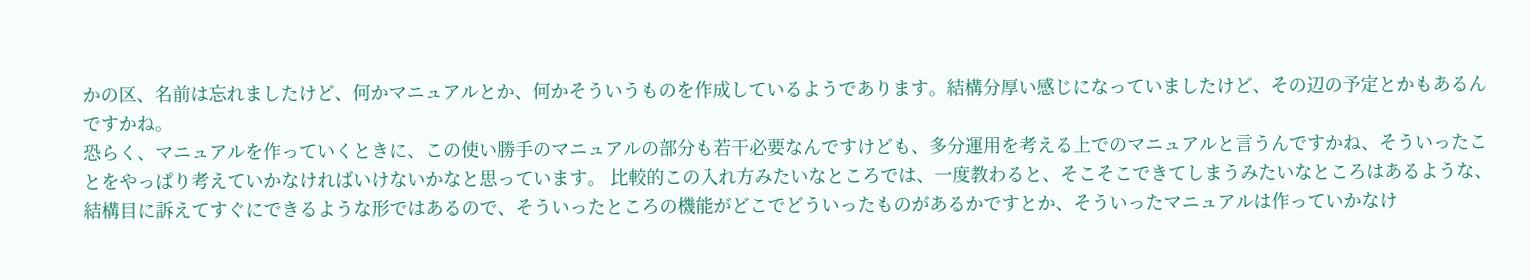かの区、名前は忘れましたけど、何かマニュアルとか、何かそういうものを作成しているようであります。結構分厚い感じになっていましたけど、その辺の予定とかもあるんですかね。
恐らく、マニュアルを作っていくときに、この使い勝手のマニュアルの部分も若干必要なんですけども、多分運用を考える上でのマニュアルと言うんですかね、そういったことをやっぱり考えていかなければいけないかなと思っています。 比較的この入れ方みたいなところでは、一度教わると、そこそこできてしまうみたいなところはあるような、結構目に訴えてすぐにできるような形ではあるので、そういったところの機能がどこでどういったものがあるかですとか、そういったマニュアルは作っていかなけ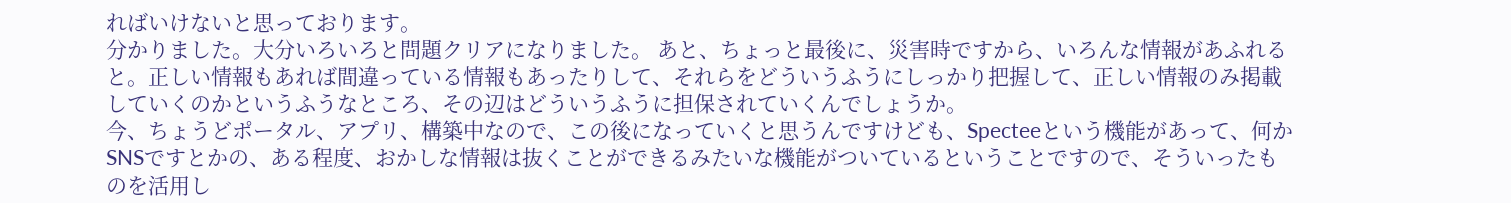ればいけないと思っております。
分かりました。大分いろいろと問題クリアになりました。 あと、ちょっと最後に、災害時ですから、いろんな情報があふれると。正しい情報もあれば間違っている情報もあったりして、それらをどういうふうにしっかり把握して、正しい情報のみ掲載していくのかというふうなところ、その辺はどういうふうに担保されていくんでしょうか。
今、ちょうどポータル、アプリ、構築中なので、この後になっていくと思うんですけども、Specteeという機能があって、何かSNSですとかの、ある程度、おかしな情報は抜くことができるみたいな機能がついているということですので、そういったものを活用し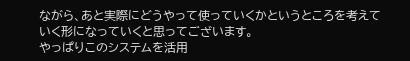ながら、あと実際にどうやって使っていくかというところを考えていく形になっていくと思ってございます。
やっぱりこのシステムを活用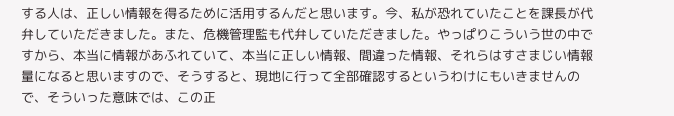する人は、正しい情報を得るために活用するんだと思います。今、私が恐れていたことを課長が代弁していただきました。また、危機管理監も代弁していただきました。やっぱりこういう世の中ですから、本当に情報があふれていて、本当に正しい情報、間違った情報、それらはすさまじい情報量になると思いますので、そうすると、現地に行って全部確認するというわけにもいきませんので、そういった意味では、この正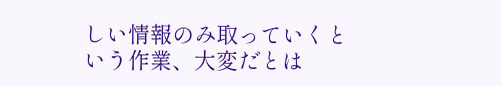しい情報のみ取っていくという作業、大変だとは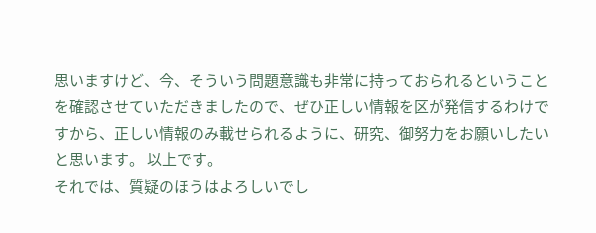思いますけど、今、そういう問題意識も非常に持っておられるということを確認させていただきましたので、ぜひ正しい情報を区が発信するわけですから、正しい情報のみ載せられるように、研究、御努力をお願いしたいと思います。 以上です。
それでは、質疑のほうはよろしいでし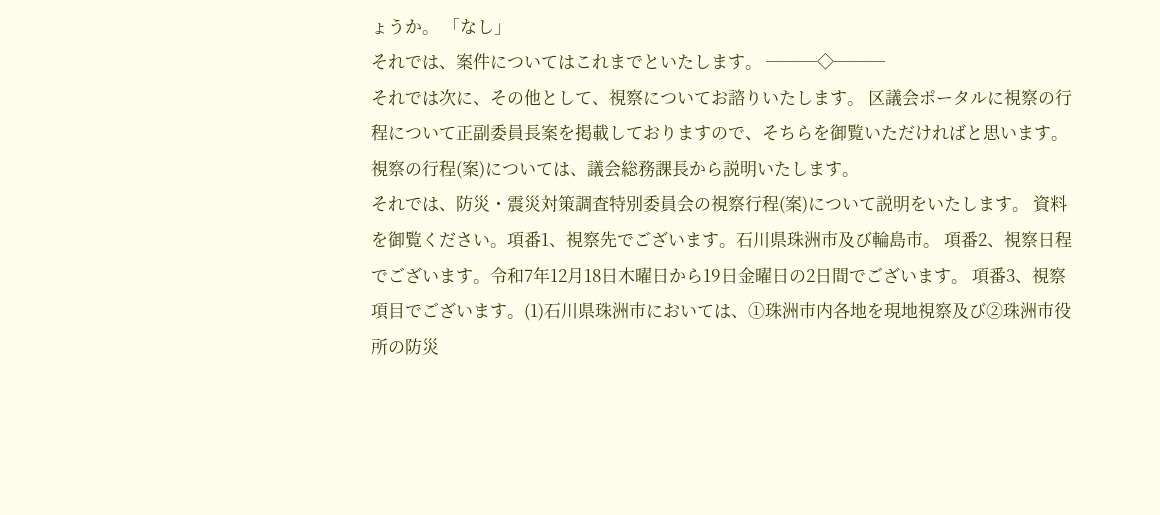ょうか。 「なし」
それでは、案件についてはこれまでといたします。 ───◇───
それでは次に、その他として、視察についてお諮りいたします。 区議会ポータルに視察の行程について正副委員長案を掲載しておりますので、そちらを御覧いただければと思います。 視察の行程(案)については、議会総務課長から説明いたします。
それでは、防災・震災対策調査特別委員会の視察行程(案)について説明をいたします。 資料を御覧ください。項番1、視察先でございます。石川県珠洲市及び輪島市。 項番2、視察日程でございます。令和7年12月18日木曜日から19日金曜日の2日間でございます。 項番3、視察項目でございます。(1)石川県珠洲市においては、①珠洲市内各地を現地視察及び②珠洲市役所の防災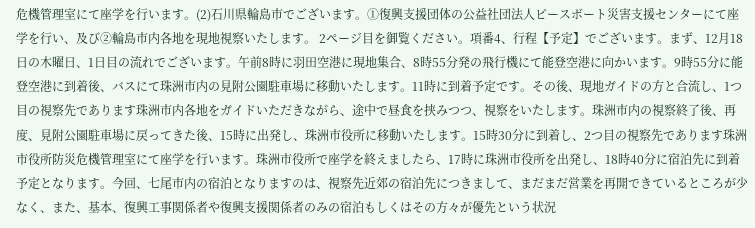危機管理室にて座学を行います。(2)石川県輪島市でございます。①復興支援団体の公益社団法人ピースボート災害支援センターにて座学を行い、及び②輪島市内各地を現地視察いたします。 2ページ目を御覧ください。項番4、行程【予定】でございます。まず、12月18日の木曜日、1日目の流れでございます。午前8時に羽田空港に現地集合、8時55分発の飛行機にて能登空港に向かいます。9時55分に能登空港に到着後、バスにて珠洲市内の見附公園駐車場に移動いたします。11時に到着予定です。その後、現地ガイドの方と合流し、1つ目の視察先であります珠洲市内各地をガイドいただきながら、途中で昼食を挟みつつ、視察をいたします。珠洲市内の視察終了後、再度、見附公園駐車場に戻ってきた後、15時に出発し、珠洲市役所に移動いたします。15時30分に到着し、2つ目の視察先であります珠洲市役所防災危機管理室にて座学を行います。珠洲市役所で座学を終えましたら、17時に珠洲市役所を出発し、18時40分に宿泊先に到着予定となります。今回、七尾市内の宿泊となりますのは、視察先近郊の宿泊先につきまして、まだまだ営業を再開できているところが少なく、また、基本、復興工事関係者や復興支援関係者のみの宿泊もしくはその方々が優先という状況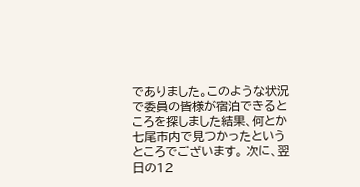でありました。このような状況で委員の皆様が宿泊できるところを探しました結果、何とか七尾市内で見つかったというところでございます。 次に、翌日の12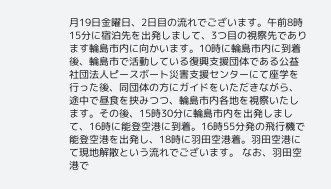月19日金曜日、2日目の流れでございます。午前8時15分に宿泊先を出発しまして、3つ目の視察先であります輪島市内に向かいます。10時に輪島市内に到着後、輪島市で活動している復興支援団体である公益社団法人ピースボート災害支援センターにて座学を行った後、同団体の方にガイドをいただきながら、途中で昼食を挟みつつ、輪島市内各地を視察いたします。その後、15時30分に輪島市内を出発しまして、16時に能登空港に到着。16時55分発の飛行機で能登空港を出発し、18時に羽田空港着。羽田空港にて現地解散という流れでございます。 なお、羽田空港で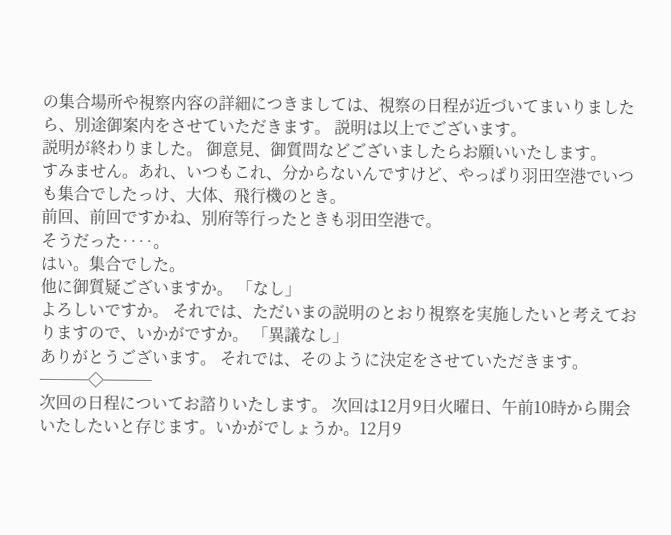の集合場所や視察内容の詳細につきましては、視察の日程が近づいてまいりましたら、別途御案内をさせていただきます。 説明は以上でございます。
説明が終わりました。 御意見、御質問などございましたらお願いいたします。
すみません。あれ、いつもこれ、分からないんですけど、やっぱり羽田空港でいつも集合でしたっけ、大体、飛行機のとき。
前回、前回ですかね、別府等行ったときも羽田空港で。
そうだった‥‥。
はい。集合でした。
他に御質疑ございますか。 「なし」
よろしいですか。 それでは、ただいまの説明のとおり視察を実施したいと考えておりますので、いかがですか。 「異議なし」
ありがとうございます。 それでは、そのように決定をさせていただきます。 ───◇───
次回の日程についてお諮りいたします。 次回は12月9日火曜日、午前10時から開会いたしたいと存じます。いかがでしょうか。12月9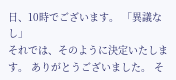日、10時でございます。 「異議なし」
それでは、そのように決定いたします。 ありがとうございました。 そ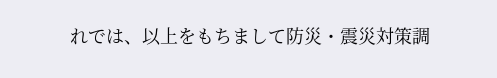れでは、以上をもちまして防災・震災対策調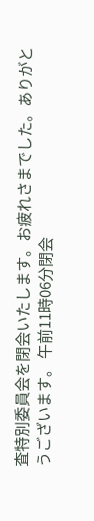査特別委員会を閉会いたします。お疲れさまでした。ありがとうございます。 午前11時06分閉会